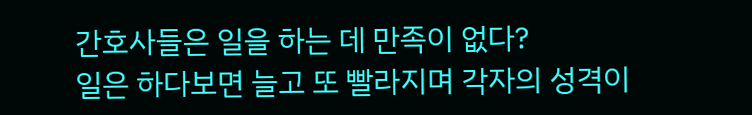간호사들은 일을 하는 데 만족이 없다?
일은 하다보면 늘고 또 빨라지며 각자의 성격이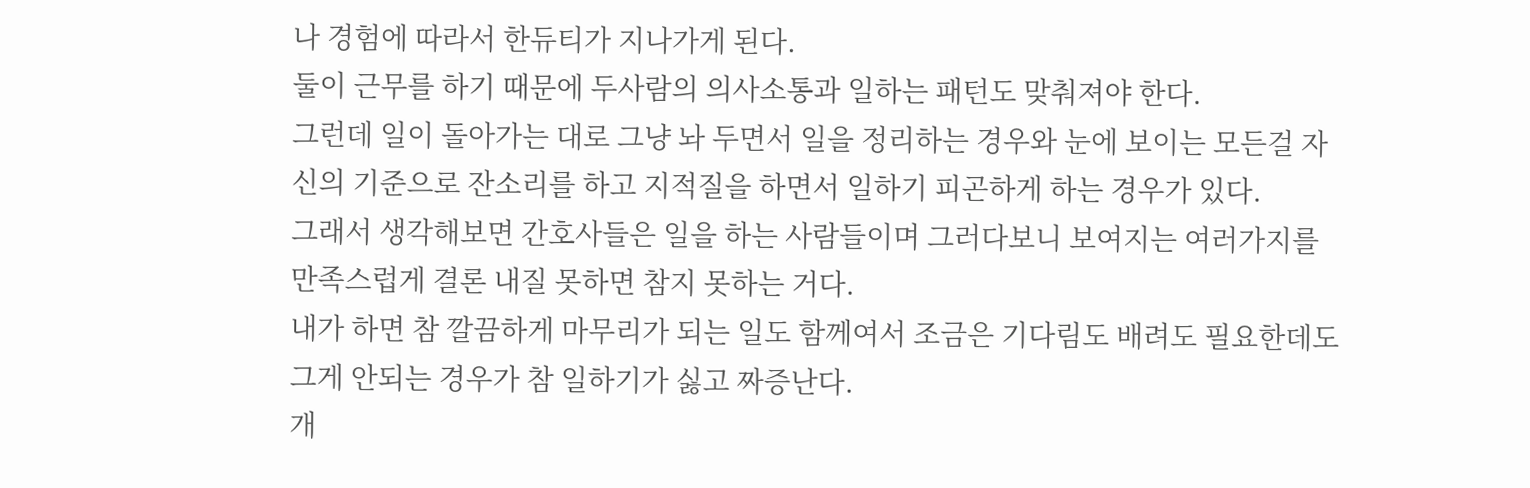나 경험에 따라서 한듀티가 지나가게 된다.
둘이 근무를 하기 때문에 두사람의 의사소통과 일하는 패턴도 맞춰져야 한다.
그런데 일이 돌아가는 대로 그냥 놔 두면서 일을 정리하는 경우와 눈에 보이는 모든걸 자신의 기준으로 잔소리를 하고 지적질을 하면서 일하기 피곤하게 하는 경우가 있다.
그래서 생각해보면 간호사들은 일을 하는 사람들이며 그러다보니 보여지는 여러가지를 만족스럽게 결론 내질 못하면 참지 못하는 거다.
내가 하면 참 깔끔하게 마무리가 되는 일도 함께여서 조금은 기다림도 배려도 필요한데도 그게 안되는 경우가 참 일하기가 싫고 짜증난다.
개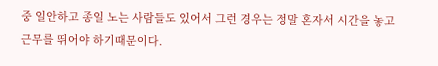중 일안하고 종일 노는 사람들도 있어서 그런 경우는 정말 혼자서 시간을 놓고 근무를 뛰어야 하기때문이다.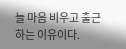늘 마음 비우고 출근하는 이유이다.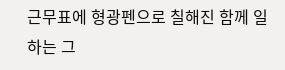근무표에 형광펜으로 칠해진 함께 일하는 그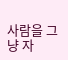사람을 그냥 자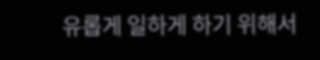유롭게 일하게 하기 위해서